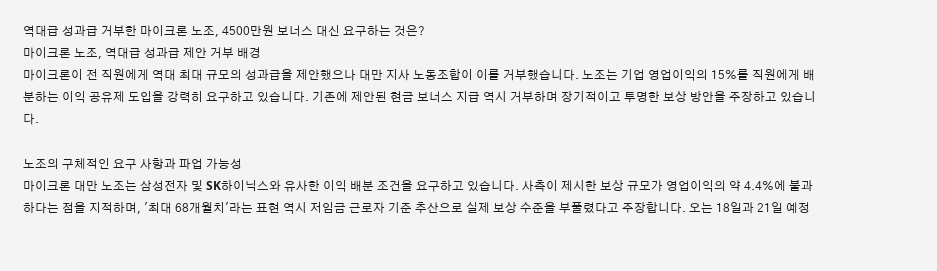역대급 성과급 거부한 마이크론 노조, 4500만원 보너스 대신 요구하는 것은?
마이크론 노조, 역대급 성과급 제안 거부 배경
마이크론이 전 직원에게 역대 최대 규모의 성과급을 제안했으나 대만 지사 노동조합이 이를 거부했습니다. 노조는 기업 영업이익의 15%를 직원에게 배분하는 이익 공유제 도입을 강력히 요구하고 있습니다. 기존에 제안된 현금 보너스 지급 역시 거부하며 장기적이고 투명한 보상 방안을 주장하고 있습니다.

노조의 구체적인 요구 사항과 파업 가능성
마이크론 대만 노조는 삼성전자 및 SK하이닉스와 유사한 이익 배분 조건을 요구하고 있습니다. 사측이 제시한 보상 규모가 영업이익의 약 4.4%에 불과하다는 점을 지적하며, '최대 68개월치'라는 표현 역시 저임금 근로자 기준 추산으로 실제 보상 수준을 부풀렸다고 주장합니다. 오는 18일과 21일 예정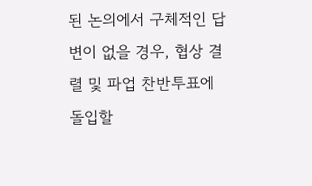된 논의에서 구체적인 답변이 없을 경우, 협상 결렬 및 파업 찬반투표에 돌입할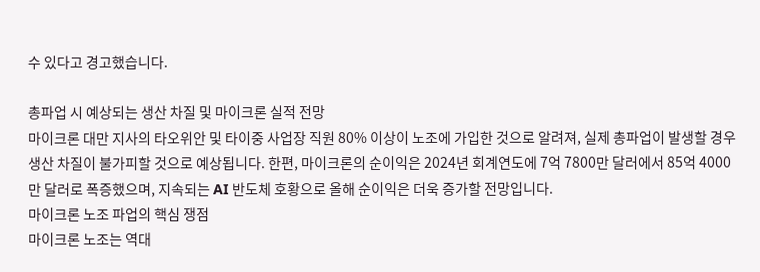수 있다고 경고했습니다.

총파업 시 예상되는 생산 차질 및 마이크론 실적 전망
마이크론 대만 지사의 타오위안 및 타이중 사업장 직원 80% 이상이 노조에 가입한 것으로 알려져, 실제 총파업이 발생할 경우 생산 차질이 불가피할 것으로 예상됩니다. 한편, 마이크론의 순이익은 2024년 회계연도에 7억 7800만 달러에서 85억 4000만 달러로 폭증했으며, 지속되는 AI 반도체 호황으로 올해 순이익은 더욱 증가할 전망입니다.
마이크론 노조 파업의 핵심 쟁점
마이크론 노조는 역대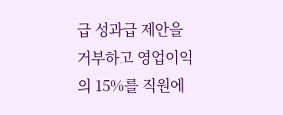급 성과급 제안을 거부하고 영업이익의 15%를 직원에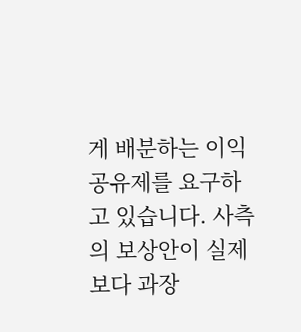게 배분하는 이익 공유제를 요구하고 있습니다. 사측의 보상안이 실제보다 과장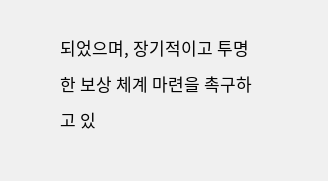되었으며, 장기적이고 투명한 보상 체계 마련을 촉구하고 있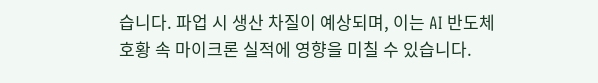습니다. 파업 시 생산 차질이 예상되며, 이는 AI 반도체 호황 속 마이크론 실적에 영향을 미칠 수 있습니다.